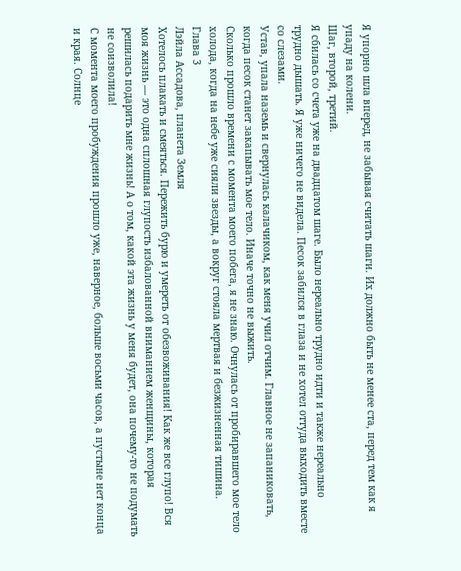Я упорно шла вперед, не забывая считать шаги. Их должно быть не менее ста, перед тем как я упаду на колени.
Шаг, второй, третий.
Я сбилась со счета уже на двадцатом шаге. Было нереально трудно идти и также нереально трудно дышать. Я уже ничего не видела. Песок забился в глаза и не хотел оттуда выходить вместе со слезами.
Устав, упала наземь и свернулась калачиком, как меня учил отчим. Главное не запаниковать, когда песок станет закапывать мое тело. Иначе точно не выжить.
Сколько прошло времени с момента моего побега, я не знаю. Очнулась от пробиравшего мое тело холода, когда на небе уже сияли звезды, а вокруг стояла мертвая и безжизненная тишина.
Глава 3
Лэйла Ассадова, планета Земля
Хотелось плакать и смеяться. Пережить бурю и умереть от обезвоживания! Как же все глупо! Вся моя жизнь — это одна сплошная глупость избалованной вниманием женщины, которая решилась подарить мне жизнь! А о том, какой эта жизнь у меня будет, она почему-то не подумать не соизволила!
С момента моего пробуждения прошло уже, наверное, больше восьми часов, а пустыне нет конца и края. Солнце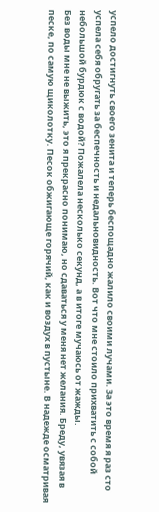успело достигнуть своего зенита и теперь беспощадно жалило своими лучами. За это время я раз сто успела себя обругать за беспечность и недальновидность. Вот что мне стоило прихватить с собой небольшой бурдюк с водой? Пожалела несколько секунд, а в итоге мучаюсь от жажды.
Без воды мне не выжить, это я прекрасно понимаю, но сдаваться у меня нет желания. Бреду, увязая в песке, по самую щиколотку. Песок обжигающе горячий, как и воздух в пустыне. В надежде осматривая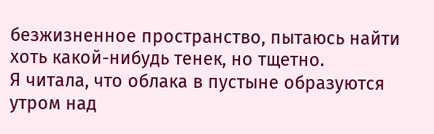безжизненное пространство, пытаюсь найти хоть какой-нибудь тенек, но тщетно.
Я читала, что облака в пустыне образуются утром над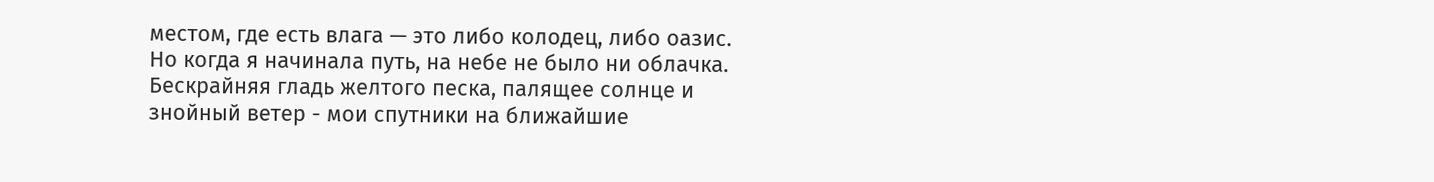местом, где есть влага — это либо колодец, либо оазис. Но когда я начинала путь, на небе не было ни облачка.
Бескрайняя гладь желтого песка, палящее солнце и знойный ветер - мои спутники на ближайшие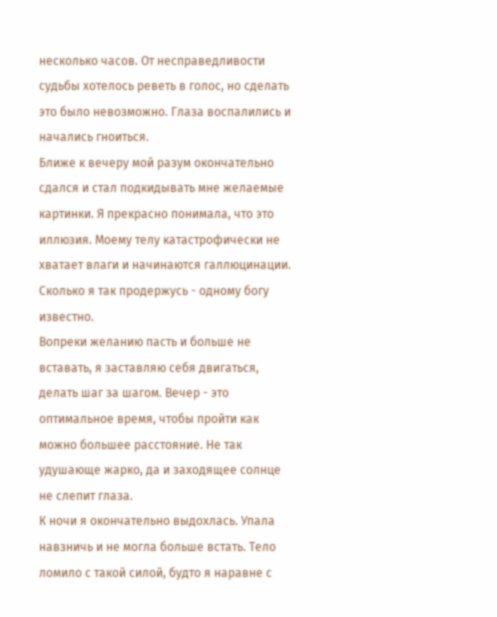несколько часов. От несправедливости судьбы хотелось реветь в голос, но сделать это было невозможно. Глаза воспалились и начались гноиться.
Ближе к вечеру мой разум окончательно сдался и стал подкидывать мне желаемые картинки. Я прекрасно понимала, что это иллюзия. Моему телу катастрофически не хватает влаги и начинаются галлюцинации. Сколько я так продержусь - одному богу известно.
Вопреки желанию пасть и больше не вставать, я заставляю себя двигаться, делать шаг за шагом. Вечер - это оптимальное время, чтобы пройти как можно большее расстояние. Не так удушающе жарко, да и заходящее солнце не слепит глаза.
К ночи я окончательно выдохлась. Упала навзничь и не могла больше встать. Тело ломило с такой силой, будто я наравне с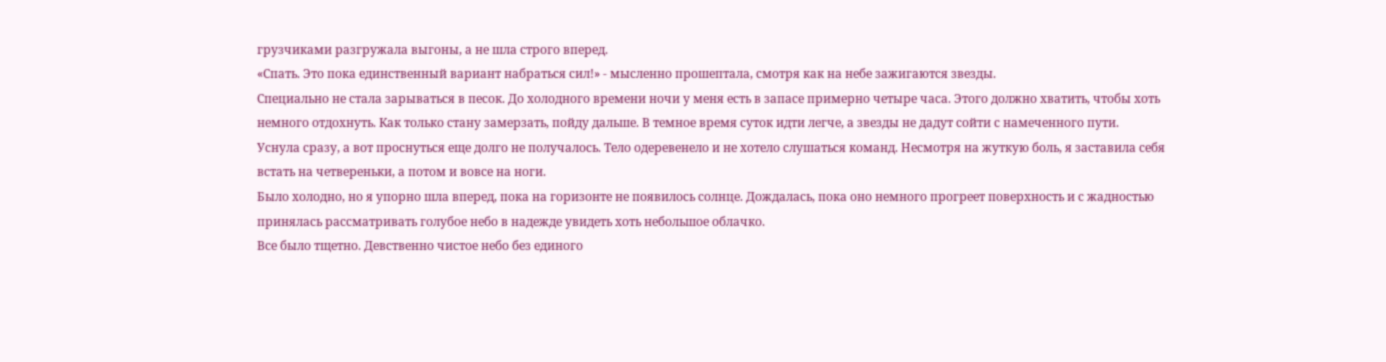грузчиками разгружала выгоны, а не шла строго вперед.
«Спать. Это пока единственный вариант набраться сил!» - мысленно прошептала, смотря как на небе зажигаются звезды.
Специально не стала зарываться в песок. До холодного времени ночи у меня есть в запасе примерно четыре часа. Этого должно хватить, чтобы хоть немного отдохнуть. Как только стану замерзать, пойду дальше. В темное время суток идти легче, а звезды не дадут сойти с намеченного пути.
Уснула сразу, а вот проснуться еще долго не получалось. Тело одеревенело и не хотело слушаться команд. Несмотря на жуткую боль, я заставила себя встать на четвереньки, а потом и вовсе на ноги.
Было холодно, но я упорно шла вперед, пока на горизонте не появилось солнце. Дождалась, пока оно немного прогреет поверхность и с жадностью принялась рассматривать голубое небо в надежде увидеть хоть небольшое облачко.
Все было тщетно. Девственно чистое небо без единого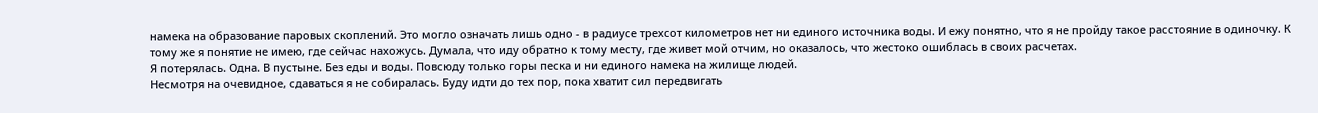намека на образование паровых скоплений. Это могло означать лишь одно - в радиусе трехсот километров нет ни единого источника воды. И ежу понятно, что я не пройду такое расстояние в одиночку. К тому же я понятие не имею, где сейчас нахожусь. Думала, что иду обратно к тому месту, где живет мой отчим, но оказалось, что жестоко ошиблась в своих расчетах.
Я потерялась. Одна. В пустыне. Без еды и воды. Повсюду только горы песка и ни единого намека на жилище людей.
Несмотря на очевидное, сдаваться я не собиралась. Буду идти до тех пор, пока хватит сил передвигать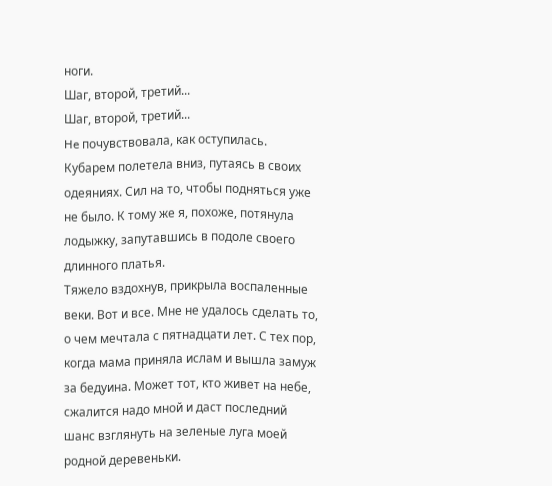ноги.
Шаг, второй, третий...
Шаг, второй, третий...
He почувствовала, как оступилась. Кубарем полетела вниз, путаясь в своих одеяниях. Сил на то, чтобы подняться уже не было. К тому же я, похоже, потянула лодыжку, запутавшись в подоле своего длинного платья.
Тяжело вздохнув, прикрыла воспаленные веки. Вот и все. Мне не удалось сделать то, о чем мечтала с пятнадцати лет. С тех пор, когда мама приняла ислам и вышла замуж за бедуина. Может тот, кто живет на небе, сжалится надо мной и даст последний шанс взглянуть на зеленые луга моей родной деревеньки.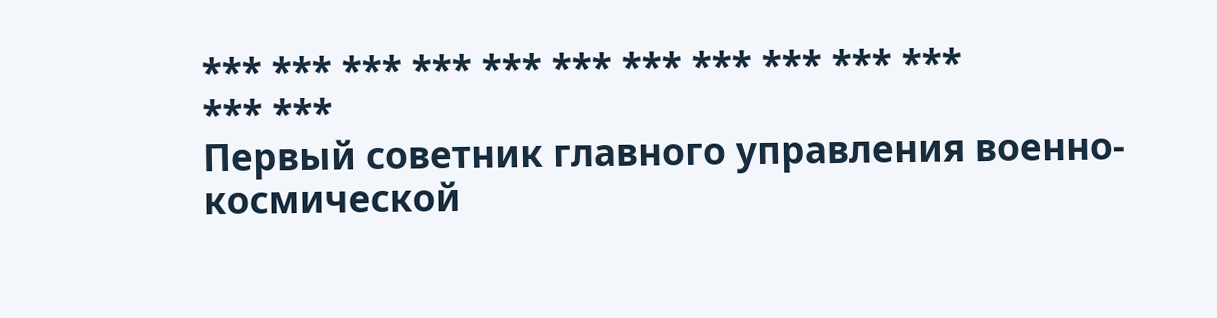*** *** *** *** *** *** *** *** *** *** ***
*** ***
Первый советник главного управления военно-космической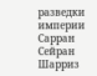разведки империи Сарран Сейран Шарриз